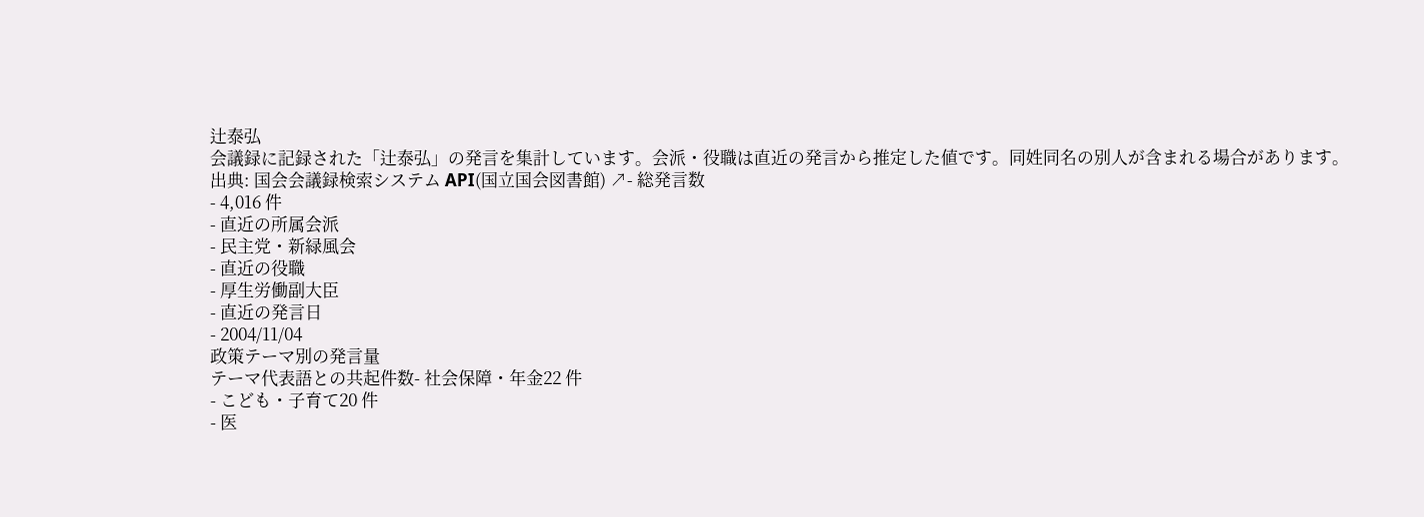辻泰弘
会議録に記録された「辻泰弘」の発言を集計しています。会派・役職は直近の発言から推定した値です。同姓同名の別人が含まれる場合があります。
出典: 国会会議録検索システム API(国立国会図書館) ↗- 総発言数
- 4,016 件
- 直近の所属会派
- 民主党・新緑風会
- 直近の役職
- 厚生労働副大臣
- 直近の発言日
- 2004/11/04
政策テーマ別の発言量
テーマ代表語との共起件数- 社会保障・年金22 件
- こども・子育て20 件
- 医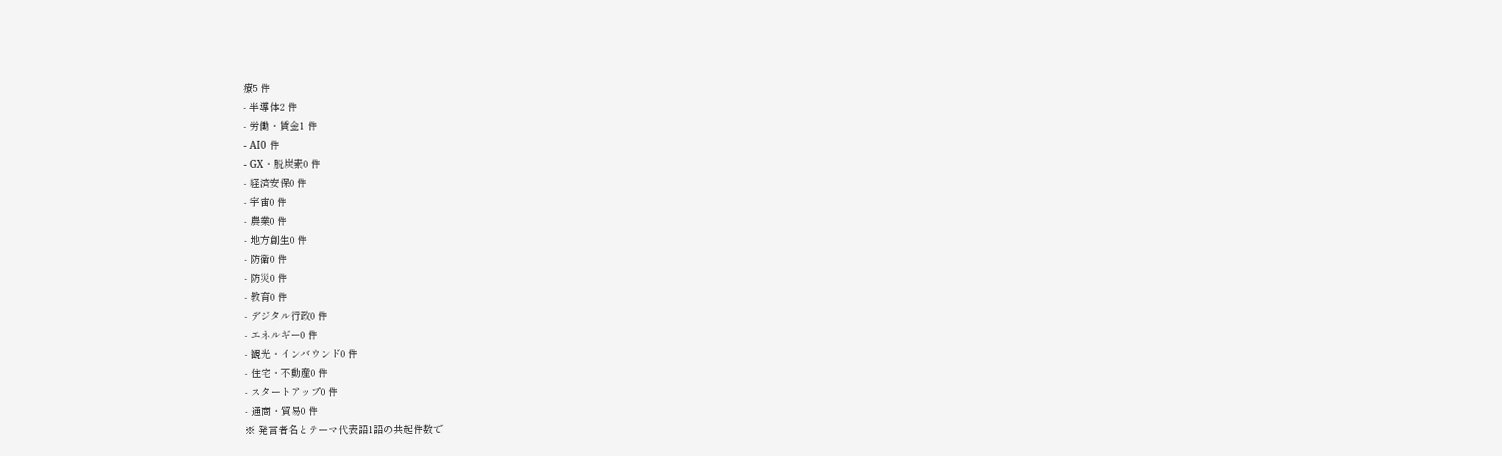療5 件
- 半導体2 件
- 労働・賃金1 件
- AI0 件
- GX・脱炭素0 件
- 経済安保0 件
- 宇宙0 件
- 農業0 件
- 地方創生0 件
- 防衛0 件
- 防災0 件
- 教育0 件
- デジタル行政0 件
- エネルギー0 件
- 観光・インバウンド0 件
- 住宅・不動産0 件
- スタートアップ0 件
- 通商・貿易0 件
※ 発言者名とテーマ代表語1語の共起件数で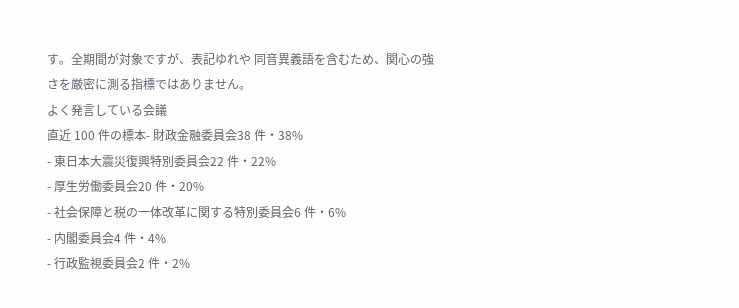す。全期間が対象ですが、表記ゆれや 同音異義語を含むため、関心の強さを厳密に測る指標ではありません。
よく発言している会議
直近 100 件の標本- 財政金融委員会38 件・38%
- 東日本大震災復興特別委員会22 件・22%
- 厚生労働委員会20 件・20%
- 社会保障と税の一体改革に関する特別委員会6 件・6%
- 内閣委員会4 件・4%
- 行政監視委員会2 件・2%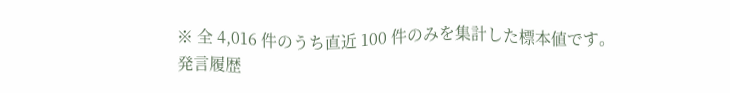※ 全 4,016 件のうち直近 100 件のみを集計した標本値です。
発言履歴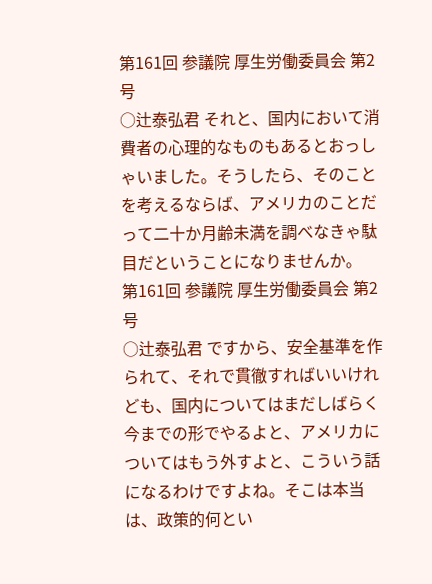第161回 参議院 厚生労働委員会 第2号
○辻泰弘君 それと、国内において消費者の心理的なものもあるとおっしゃいました。そうしたら、そのことを考えるならば、アメリカのことだって二十か月齢未満を調べなきゃ駄目だということになりませんか。
第161回 参議院 厚生労働委員会 第2号
○辻泰弘君 ですから、安全基準を作られて、それで貫徹すればいいけれども、国内についてはまだしばらく今までの形でやるよと、アメリカについてはもう外すよと、こういう話になるわけですよね。そこは本当は、政策的何とい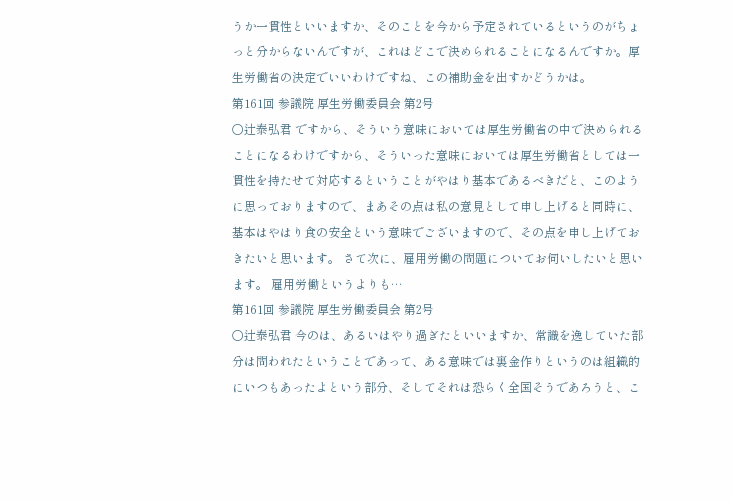うか一貫性といいますか、そのことを今から予定されているというのがちょっと分からないんですが、これはどこで決められることになるんですか。厚生労働省の決定でいいわけですね、この補助金を出すかどうかは。
第161回 参議院 厚生労働委員会 第2号
○辻泰弘君 ですから、そういう意味においては厚生労働省の中で決められることになるわけですから、そういった意味においては厚生労働省としては一貫性を持たせて対応するということがやはり基本であるべきだと、このように思っておりますので、まあその点は私の意見として申し上げると同時に、基本はやはり食の安全という意味でございますので、その点を申し上げておきたいと思います。 さて次に、雇用労働の問題についてお伺いしたいと思います。 雇用労働というよりも…
第161回 参議院 厚生労働委員会 第2号
○辻泰弘君 今のは、あるいはやり過ぎたといいますか、常識を逸していた部分は問われたということであって、ある意味では裏金作りというのは組織的にいつもあったよという部分、そしてそれは恐らく全国そうであろうと、こ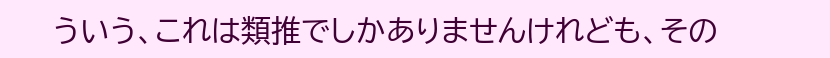ういう、これは類推でしかありませんけれども、その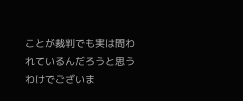ことが裁判でも実は問われているんだろうと思うわけでございま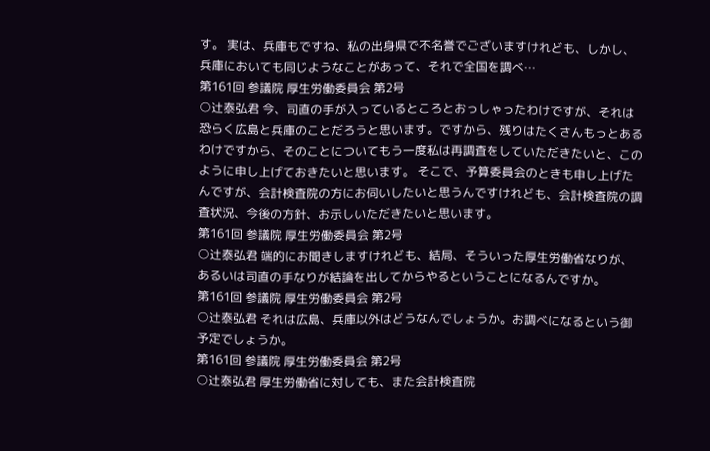す。 実は、兵庫もですね、私の出身県で不名誉でございますけれども、しかし、兵庫においても同じようなことがあって、それで全国を調べ…
第161回 参議院 厚生労働委員会 第2号
○辻泰弘君 今、司直の手が入っているところとおっしゃったわけですが、それは恐らく広島と兵庫のことだろうと思います。ですから、残りはたくさんもっとあるわけですから、そのことについてもう一度私は再調査をしていただきたいと、このように申し上げておきたいと思います。 そこで、予算委員会のときも申し上げたんですが、会計検査院の方にお伺いしたいと思うんですけれども、会計検査院の調査状況、今後の方針、お示しいただきたいと思います。
第161回 参議院 厚生労働委員会 第2号
○辻泰弘君 端的にお聞きしますけれども、結局、そういった厚生労働省なりが、あるいは司直の手なりが結論を出してからやるということになるんですか。
第161回 参議院 厚生労働委員会 第2号
○辻泰弘君 それは広島、兵庫以外はどうなんでしょうか。お調べになるという御予定でしょうか。
第161回 参議院 厚生労働委員会 第2号
○辻泰弘君 厚生労働省に対しても、また会計検査院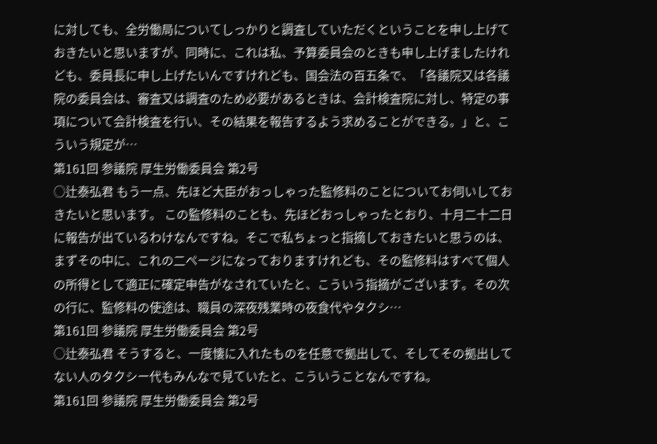に対しても、全労働局についてしっかりと調査していただくということを申し上げておきたいと思いますが、同時に、これは私、予算委員会のときも申し上げましたけれども、委員長に申し上げたいんですけれども、国会法の百五条で、「各議院又は各議院の委員会は、審査又は調査のため必要があるときは、会計検査院に対し、特定の事項について会計検査を行い、その結果を報告するよう求めることができる。」と、こういう規定が…
第161回 参議院 厚生労働委員会 第2号
○辻泰弘君 もう一点、先ほど大臣がおっしゃった監修料のことについてお伺いしておきたいと思います。 この監修料のことも、先ほどおっしゃったとおり、十月二十二日に報告が出ているわけなんですね。そこで私ちょっと指摘しておきたいと思うのは、まずその中に、これの二ページになっておりますけれども、その監修料はすべて個人の所得として適正に確定申告がなされていたと、こういう指摘がございます。その次の行に、監修料の使途は、職員の深夜残業時の夜食代やタクシ…
第161回 参議院 厚生労働委員会 第2号
○辻泰弘君 そうすると、一度懐に入れたものを任意で拠出して、そしてその拠出してない人のタクシー代もみんなで見ていたと、こういうことなんですね。
第161回 参議院 厚生労働委員会 第2号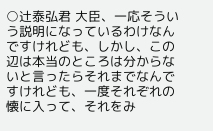○辻泰弘君 大臣、一応そういう説明になっているわけなんですけれども、しかし、この辺は本当のところは分からないと言ったらそれまでなんですけれども、一度それぞれの懐に入って、それをみ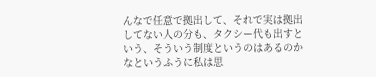んなで任意で拠出して、それで実は拠出してない人の分も、タクシー代も出すという、そういう制度というのはあるのかなというふうに私は思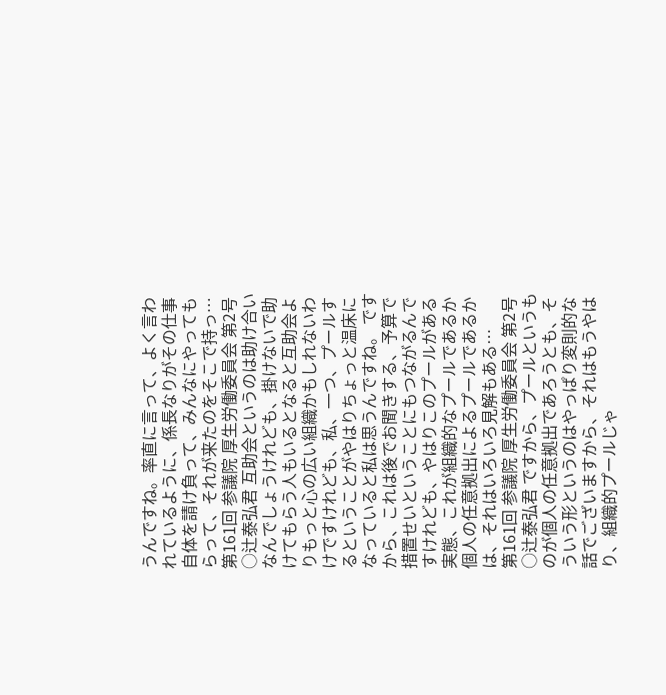うんですね。率直に言って、よく言われているように、係長なりがその仕事自体を請け負って、みんなにやってもらって、それが来たのをそこで持っ…
第161回 参議院 厚生労働委員会 第2号
○辻泰弘君 互助会というのは助け合いなんでしょうけれども、掛けないで助けてもらう人もいるとなると互助会よりもっと心の広い組織かもしれないわけですけれども、私、一つ、プールするということがやはりちょっと温床になっていると私は思うんですね。 ですから、これは後でお聞きする、予算で措置せいということにもつながるんですけれども、やはりこのプールがある実態、これが組織的なプールであるか個人の任意拠出によるプールであるかは、それはいろいろ見解もある…
第161回 参議院 厚生労働委員会 第2号
○辻泰弘君 ですから、プールというものが個人の任意拠出であろうとも、そういう形というのはやっぱり変則的な話でございますから、それはもうやはり、組織的プールじゃ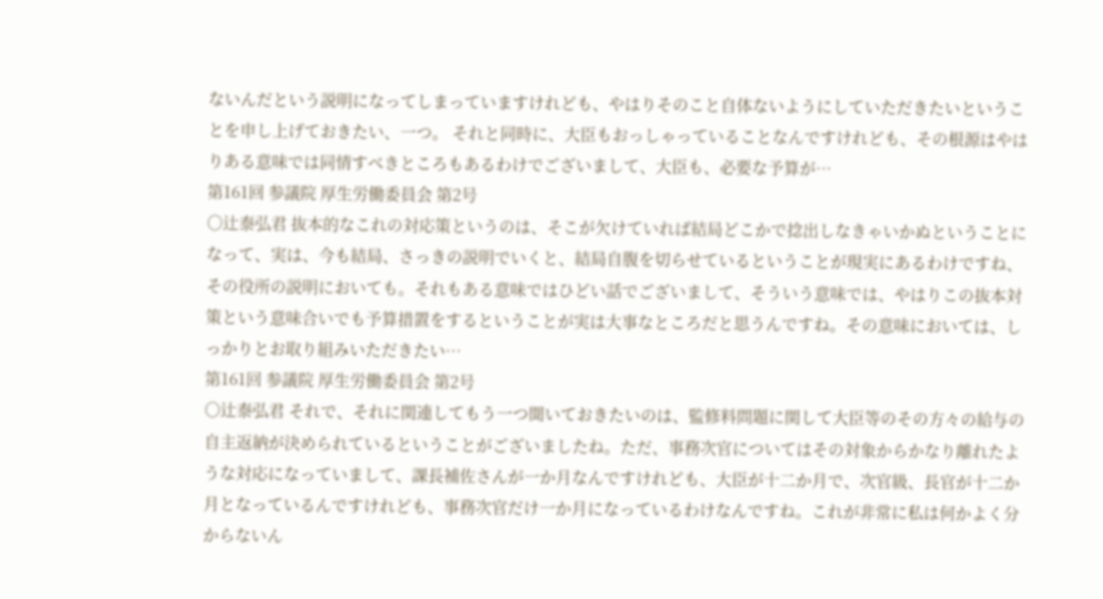ないんだという説明になってしまっていますけれども、やはりそのこと自体ないようにしていただきたいということを申し上げておきたい、一つ。 それと同時に、大臣もおっしゃっていることなんですけれども、その根源はやはりある意味では同情すべきところもあるわけでございまして、大臣も、必要な予算が…
第161回 参議院 厚生労働委員会 第2号
○辻泰弘君 抜本的なこれの対応策というのは、そこが欠けていれば結局どこかで捻出しなきゃいかぬということになって、実は、今も結局、さっきの説明でいくと、結局自腹を切らせているということが現実にあるわけですね、その役所の説明においても。それもある意味ではひどい話でございまして、そういう意味では、やはりこの抜本対策という意味合いでも予算措置をするということが実は大事なところだと思うんですね。その意味においては、しっかりとお取り組みいただきたい…
第161回 参議院 厚生労働委員会 第2号
○辻泰弘君 それで、それに関連してもう一つ聞いておきたいのは、監修料問題に関して大臣等のその方々の給与の自主返納が決められているということがございましたね。ただ、事務次官についてはその対象からかなり離れたような対応になっていまして、課長補佐さんが一か月なんですけれども、大臣が十二か月で、次官級、長官が十二か月となっているんですけれども、事務次官だけ一か月になっているわけなんですね。これが非常に私は何かよく分からないん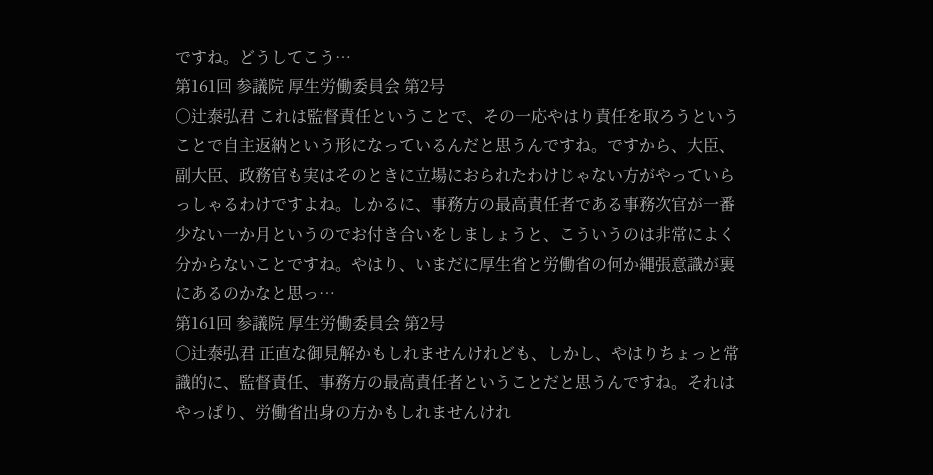ですね。どうしてこう…
第161回 参議院 厚生労働委員会 第2号
○辻泰弘君 これは監督責任ということで、その一応やはり責任を取ろうということで自主返納という形になっているんだと思うんですね。ですから、大臣、副大臣、政務官も実はそのときに立場におられたわけじゃない方がやっていらっしゃるわけですよね。しかるに、事務方の最高責任者である事務次官が一番少ない一か月というのでお付き合いをしましょうと、こういうのは非常によく分からないことですね。やはり、いまだに厚生省と労働省の何か縄張意識が裏にあるのかなと思っ…
第161回 参議院 厚生労働委員会 第2号
○辻泰弘君 正直な御見解かもしれませんけれども、しかし、やはりちょっと常識的に、監督責任、事務方の最高責任者ということだと思うんですね。それはやっぱり、労働省出身の方かもしれませんけれ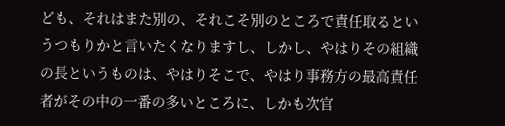ども、それはまた別の、それこそ別のところで責任取るというつもりかと言いたくなりますし、しかし、やはりその組織の長というものは、やはりそこで、やはり事務方の最高責任者がその中の一番の多いところに、しかも次官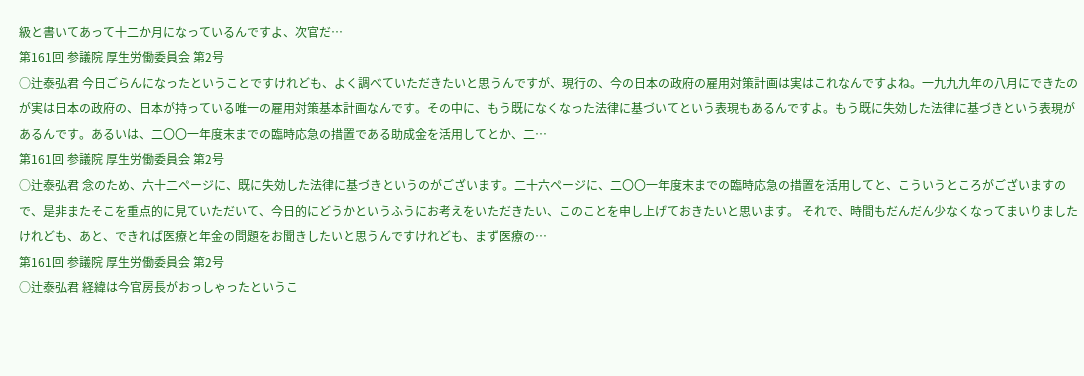級と書いてあって十二か月になっているんですよ、次官だ…
第161回 参議院 厚生労働委員会 第2号
○辻泰弘君 今日ごらんになったということですけれども、よく調べていただきたいと思うんですが、現行の、今の日本の政府の雇用対策計画は実はこれなんですよね。一九九九年の八月にできたのが実は日本の政府の、日本が持っている唯一の雇用対策基本計画なんです。その中に、もう既になくなった法律に基づいてという表現もあるんですよ。もう既に失効した法律に基づきという表現があるんです。あるいは、二〇〇一年度末までの臨時応急の措置である助成金を活用してとか、二…
第161回 参議院 厚生労働委員会 第2号
○辻泰弘君 念のため、六十二ページに、既に失効した法律に基づきというのがございます。二十六ページに、二〇〇一年度末までの臨時応急の措置を活用してと、こういうところがございますので、是非またそこを重点的に見ていただいて、今日的にどうかというふうにお考えをいただきたい、このことを申し上げておきたいと思います。 それで、時間もだんだん少なくなってまいりましたけれども、あと、できれば医療と年金の問題をお聞きしたいと思うんですけれども、まず医療の…
第161回 参議院 厚生労働委員会 第2号
○辻泰弘君 経緯は今官房長がおっしゃったというこ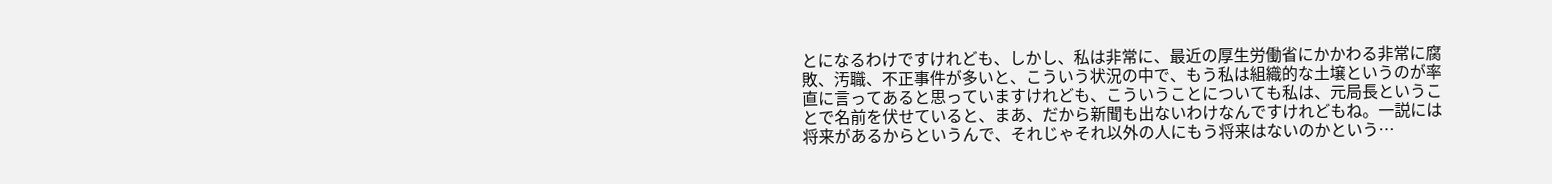とになるわけですけれども、しかし、私は非常に、最近の厚生労働省にかかわる非常に腐敗、汚職、不正事件が多いと、こういう状況の中で、もう私は組織的な土壌というのが率直に言ってあると思っていますけれども、こういうことについても私は、元局長ということで名前を伏せていると、まあ、だから新聞も出ないわけなんですけれどもね。一説には将来があるからというんで、それじゃそれ以外の人にもう将来はないのかという…